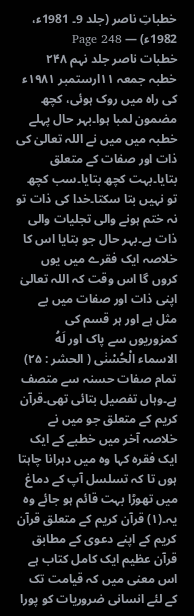خطباتِ ناصر (جلد 9۔ 1981ء، 1982ء) — Page 248
خطبات ناصر جلد نہم ۲۴۸ خطبہ جمعہ ۱۱ارستمبر ۱۹۸۱ء کی راہ میں روک ہوئی، کچھ مضمون لمبا ہوا۔بہر حال پہلے خطبہ میں میں نے اللہ تعالیٰ کی ذات اور صفات کے متعلق بتایا۔بہت کچھ بتایا۔سب کچھ تو نہیں بتا سکتا۔خدا کی ذات تو نہ ختم ہونے والی تجلیات والی ذات ہے۔بہر حال جو بتایا اس کا خلاصہ ایک فقرے میں یوں کروں گا اس وقت کہ اللہ تعالیٰ اپنی ذات اور صفات میں بے مثل ہے اور ہر قسم کی کمزوریوں سے پاک اور لَهُ الاسماء الْحُسْنٰى ( الحشر : ۲۵) تمام صفات حسنہ سے متصف ہے۔وہاں تفصیل بتائی تھی۔قرآن کریم کے متعلق جو میں نے خلاصہ آخر میں خطبے کے ایک ایک فقرہ کہا وہ میں دہرانا چاہتا ہوں تا کہ تسلسل آپ کے دماغ میں تھوڑا بہت قائم ہو جائے وہ یہ۔(۱) قرآن کریم کے متعلق قرآن کریم کے اپنے دعوی کے مطابق قرآن عظیم ایک کامل کتاب ہے اس معنی میں کہ قیامت تک کے لئے انسانی ضروریات کو پورا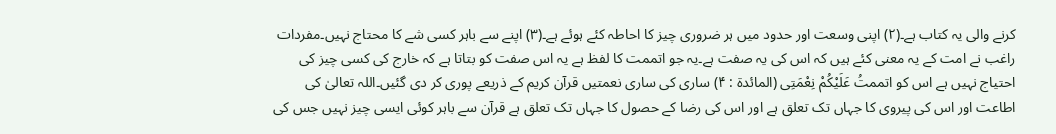کرنے والی یہ کتاب ہے۔(۲) اپنی وسعت اور حدود میں ہر ضروری چیز کا احاطہ کئے ہوئے ہے۔(۳) اپنے سے باہر کسی شے کا محتاج نہیں۔مفردات راغب نے امت کے یہ معنی کئے ہیں کہ اس کی یہ صفت ہے۔یہ جو اتممت کا لفظ ہے یہ اس صفت کو بتاتا ہے کہ خارج کی کسی چیز کی احتیاج نہیں ہے اس کو اتممتُ عَلَيْكُمْ نِعْمَتِى (المائدة : ۴) ساری کی ساری نعمتیں قرآن کریم کے ذریعے پوری کر دی گئیں۔اللہ تعالیٰ کی اطاعت اور اس کی پیروی کا جہاں تک تعلق ہے اور اس کی رضا کے حصول کا جہاں تک تعلق ہے قرآن سے باہر کوئی ایسی چیز نہیں جس کی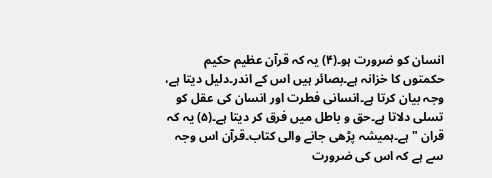انسان کو ضرورت ہو۔(۴) یہ کہ قرآن عظیم حکیم حکمتوں کا خزانہ ہے۔بصائر ہیں اس کے اندر۔دلیل دیتا ہے، وجہ بیان کرتا ہے۔انسانی فطرت اور انسان کی عقل کو تسلی دلاتا ہے۔حق و باطل میں فرق کر دیتا ہے۔(۵) یہ کہ قران " ہے۔ہمیشہ پڑھی جانے والی کتاب۔قرآن اس وجہ سے ہے کہ اس کی ضرورت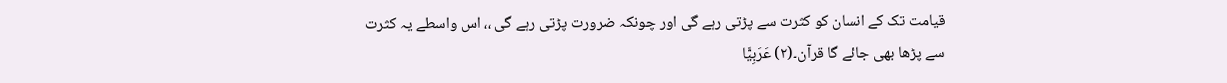قیامت تک کے انسان کو کثرت سے پڑتی رہے گی اور چونکہ ضرورت پڑتی رہے گی ،، اس واسطے یہ کثرت سے پڑھا بھی جائے گا قرآن۔(۲) عَرَبِيًّا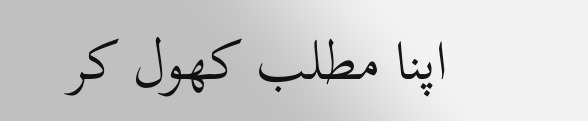اپنا مطلب کھول کر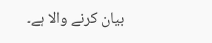بیان کرنے والا ہے۔